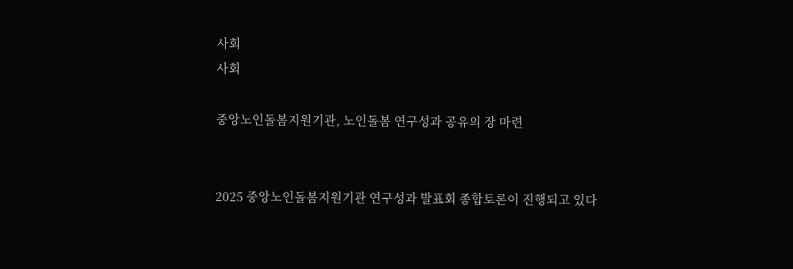사회
사회

중앙노인돌봄지원기관, 노인돌봄 연구성과 공유의 장 마련


2025 중앙노인돌봄지원기관 연구성과 발표회 종합토론이 진행되고 있다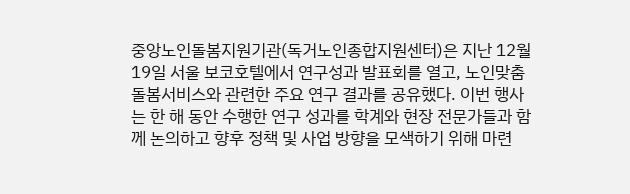중앙노인돌봄지원기관(독거노인종합지원센터)은 지난 12월 19일 서울 보코호텔에서 연구성과 발표회를 열고, 노인맞춤돌봄서비스와 관련한 주요 연구 결과를 공유했다. 이번 행사는 한 해 동안 수행한 연구 성과를 학계와 현장 전문가들과 함께 논의하고 향후 정책 및 사업 방향을 모색하기 위해 마련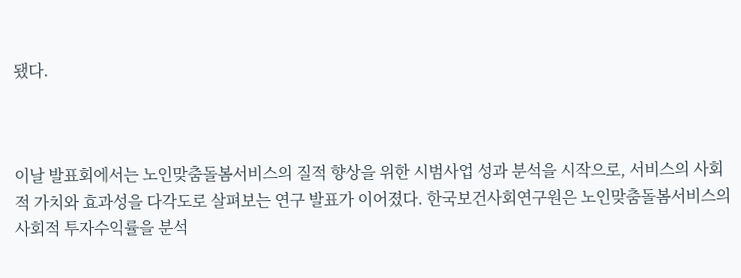됐다.



이날 발표회에서는 노인맞춤돌봄서비스의 질적 향상을 위한 시범사업 성과 분석을 시작으로, 서비스의 사회적 가치와 효과성을 다각도로 살펴보는 연구 발표가 이어졌다. 한국보건사회연구원은 노인맞춤돌봄서비스의 사회적 투자수익률을 분석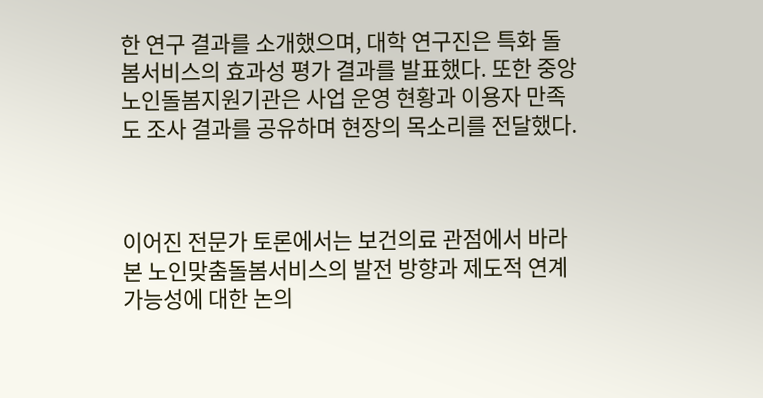한 연구 결과를 소개했으며, 대학 연구진은 특화 돌봄서비스의 효과성 평가 결과를 발표했다. 또한 중앙노인돌봄지원기관은 사업 운영 현황과 이용자 만족도 조사 결과를 공유하며 현장의 목소리를 전달했다.



이어진 전문가 토론에서는 보건의료 관점에서 바라본 노인맞춤돌봄서비스의 발전 방향과 제도적 연계 가능성에 대한 논의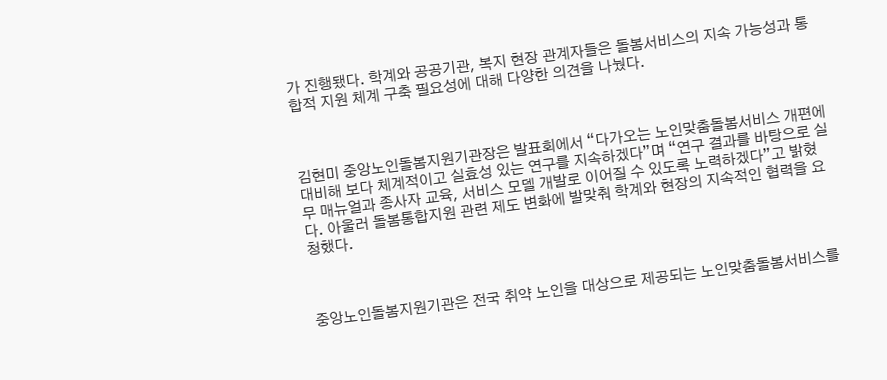가 진행됐다. 학계와 공공기관, 복지 현장 관계자들은 돌봄서비스의 지속 가능성과 통합적 지원 체계 구축 필요성에 대해 다양한 의견을 나눴다.



김현미 중앙노인돌봄지원기관장은 발표회에서 “다가오는 노인맞춤돌봄서비스 개편에 대비해 보다 체계적이고 실효성 있는 연구를 지속하겠다”며 “연구 결과를 바탕으로 실무 매뉴얼과 종사자 교육, 서비스 모델 개발로 이어질 수 있도록 노력하겠다”고 밝혔다. 아울러 돌봄통합지원 관련 제도 변화에 발맞춰 학계와 현장의 지속적인 협력을 요청했다.



중앙노인돌봄지원기관은 전국 취약 노인을 대상으로 제공되는 노인맞춤돌봄서비스를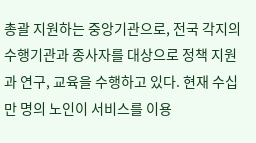총괄 지원하는 중앙기관으로, 전국 각지의 수행기관과 종사자를 대상으로 정책 지원과 연구, 교육을 수행하고 있다. 현재 수십만 명의 노인이 서비스를 이용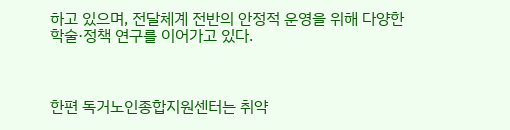하고 있으며, 전달체계 전반의 안정적 운영을 위해 다양한 학술·정책 연구를 이어가고 있다.



한편 독거노인종합지원센터는 취약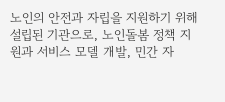노인의 안전과 자립을 지원하기 위해 설립된 기관으로, 노인돌봄 정책 지원과 서비스 모델 개발, 민간 자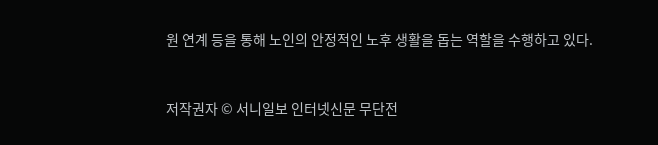원 연계 등을 통해 노인의 안정적인 노후 생활을 돕는 역할을 수행하고 있다.



저작권자 © 서니일보 인터넷신문 무단전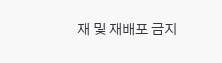재 및 재배포 금지